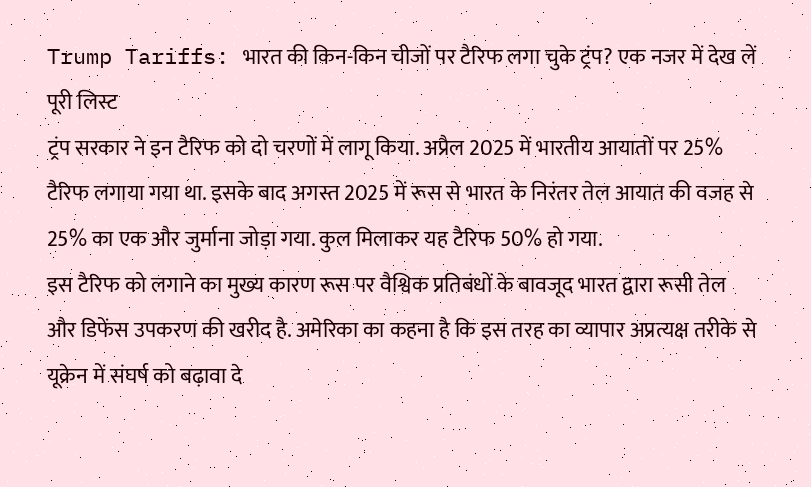Trump Tariffs: भारत की किन-किन चीजों पर टैरिफ लगा चुके ट्रंप? एक नजर में देख लें पूरी लिस्ट
ट्रंप सरकार ने इन टैरिफ को दो चरणों में लागू किया. अप्रैल 2025 में भारतीय आयातों पर 25% टैरिफ लगाया गया था. इसके बाद अगस्त 2025 में रूस से भारत के निरंतर तेल आयात की वजह से 25% का एक और जुर्माना जोड़ा गया. कुल मिलाकर यह टैरिफ 50% हो गया.
इस टैरिफ को लगाने का मुख्य कारण रूस पर वैश्विक प्रतिबंधों के बावजूद भारत द्वारा रूसी तेल और डिफेंस उपकरण की खरीद है. अमेरिका का कहना है कि इस तरह का व्यापार अप्रत्यक्ष तरीके से यूक्रेन में संघर्ष को बढ़ावा दे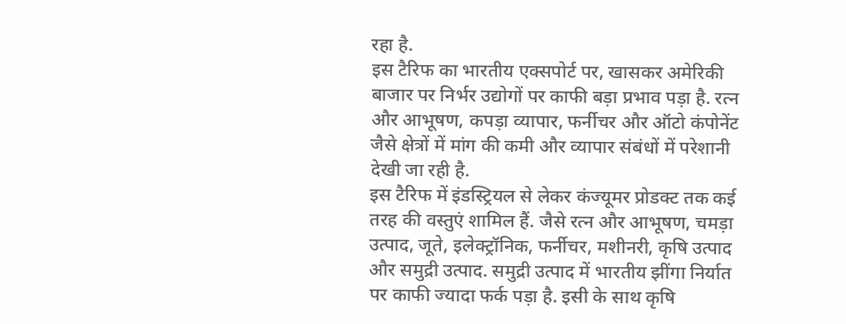रहा है.
इस टैरिफ का भारतीय एक्सपोर्ट पर, खासकर अमेरिकी बाजार पर निर्भर उद्योगों पर काफी बड़ा प्रभाव पड़ा है. रत्न और आभूषण, कपड़ा व्यापार, फर्नीचर और ऑटो कंपोनेंट जैसे क्षेत्रों में मांग की कमी और व्यापार संबंधों में परेशानी देखी जा रही है.
इस टैरिफ में इंडस्ट्रियल से लेकर कंज्यूमर प्रोडक्ट तक कई तरह की वस्तुएं शामिल हैं. जैसे रत्न और आभूषण, चमड़ा उत्पाद, जूते, इलेक्ट्रॉनिक, फर्नीचर, मशीनरी, कृषि उत्पाद और समुद्री उत्पाद. समुद्री उत्पाद में भारतीय झींगा निर्यात पर काफी ज्यादा फर्क पड़ा है. इसी के साथ कृषि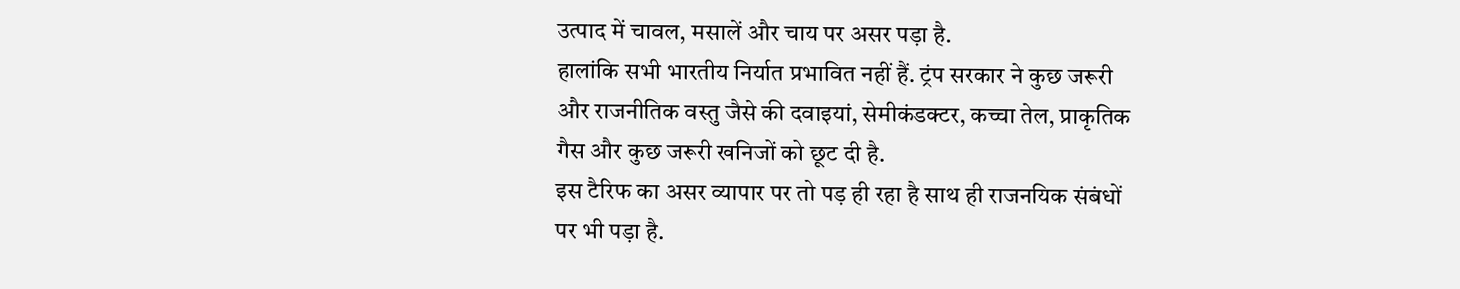उत्पाद में चावल, मसालें और चाय पर असर पड़ा है.
हालांकि सभी भारतीय निर्यात प्रभावित नहीं हैं. ट्रंप सरकार ने कुछ जरूरी और राजनीतिक वस्तु जैसे की दवाइयां, सेमीकंडक्टर, कच्चा तेल, प्राकृतिक गैस और कुछ जरूरी खनिजों को छूट दी है.
इस टैरिफ का असर व्यापार पर तो पड़ ही रहा है साथ ही राजनयिक संबंधों पर भी पड़ा है.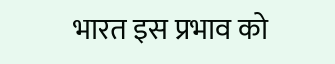भारत इस प्रभाव को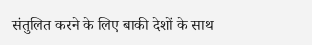संतुलित करने के लिए बाकी देशों के साथ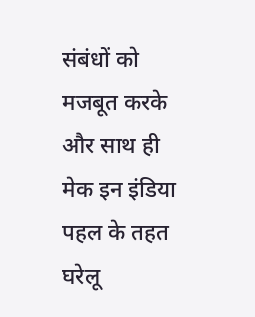संबंधों को मजबूत करके और साथ ही मेक इन इंडिया पहल के तहत घरेलू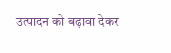उत्पादन को बढ़ावा देकर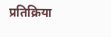प्रतिक्रिया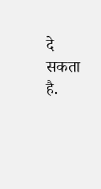दे सकता है.